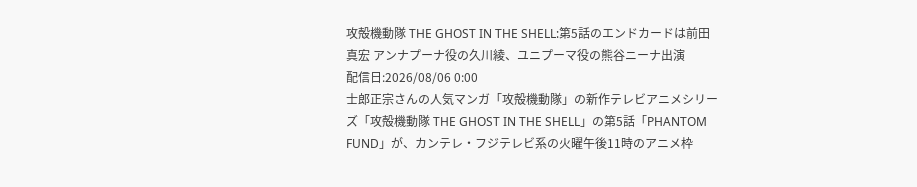攻殻機動隊 THE GHOST IN THE SHELL:第5話のエンドカードは前田真宏 アンナプーナ役の久川綾、ユニプーマ役の熊谷ニーナ出演
配信日:2026/08/06 0:00
士郎正宗さんの人気マンガ「攻殻機動隊」の新作テレビアニメシリーズ「攻殻機動隊 THE GHOST IN THE SHELL」の第5話「PHANTOM FUND」が、カンテレ・フジテレビ系の火曜午後11時のアニメ枠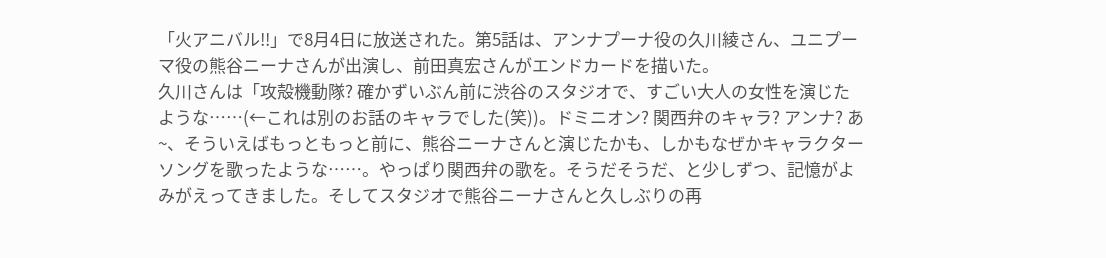「火アニバル!!」で8月4日に放送された。第5話は、アンナプーナ役の久川綾さん、ユニプーマ役の熊谷ニーナさんが出演し、前田真宏さんがエンドカードを描いた。
久川さんは「攻殻機動隊? 確かずいぶん前に渋谷のスタジオで、すごい大人の女性を演じたような……(←これは別のお話のキャラでした(笑))。ドミニオン? 関西弁のキャラ? アンナ? あ~、そういえばもっともっと前に、熊谷ニーナさんと演じたかも、しかもなぜかキャラクターソングを歌ったような……。やっぱり関西弁の歌を。そうだそうだ、と少しずつ、記憶がよみがえってきました。そしてスタジオで熊谷ニーナさんと久しぶりの再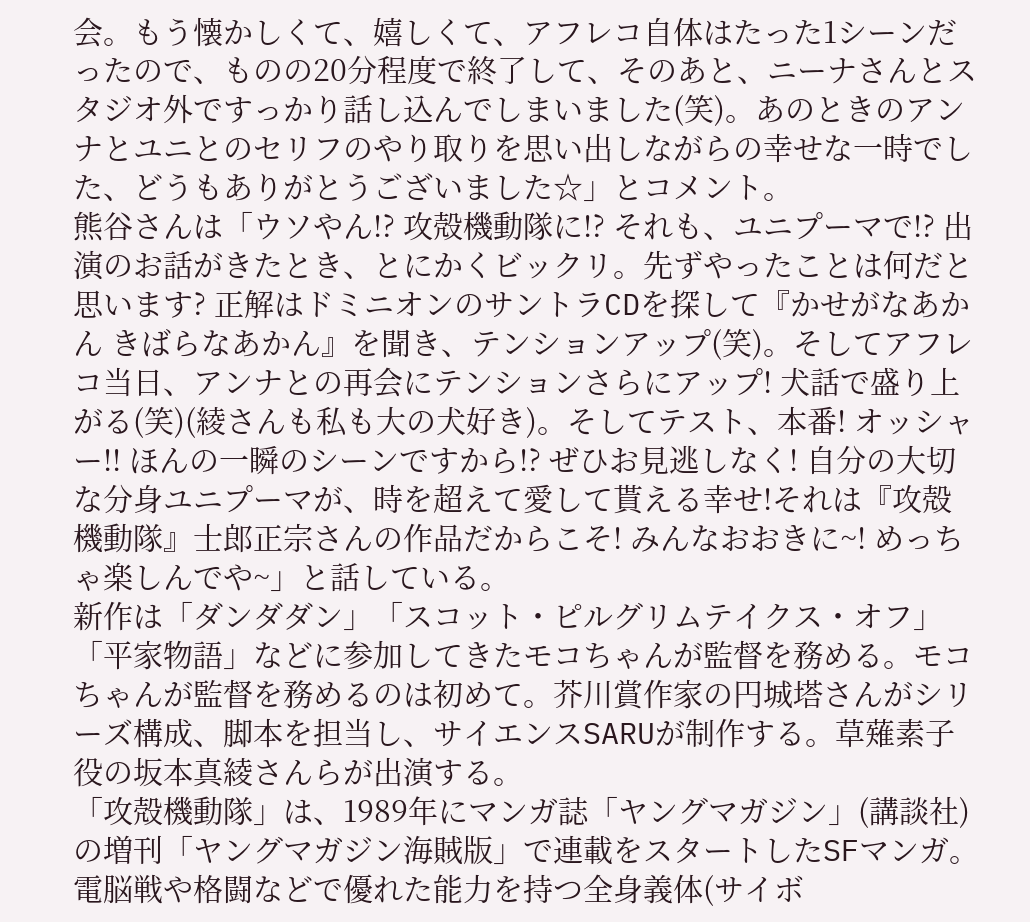会。もう懐かしくて、嬉しくて、アフレコ自体はたった1シーンだったので、ものの20分程度で終了して、そのあと、ニーナさんとスタジオ外ですっかり話し込んでしまいました(笑)。あのときのアンナとユニとのセリフのやり取りを思い出しながらの幸せな一時でした、どうもありがとうございました☆」とコメント。
熊谷さんは「ウソやん!? 攻殻機動隊に!? それも、ユニプーマで!? 出演のお話がきたとき、とにかくビックリ。先ずやったことは何だと思います? 正解はドミニオンのサントラCDを探して『かせがなあかん きばらなあかん』を聞き、テンションアップ(笑)。そしてアフレコ当日、アンナとの再会にテンションさらにアップ! 犬話で盛り上がる(笑)(綾さんも私も大の犬好き)。そしてテスト、本番! オッシャー!! ほんの一瞬のシーンですから!? ぜひお見逃しなく! 自分の大切な分身ユニプーマが、時を超えて愛して貰える幸せ!それは『攻殻機動隊』士郎正宗さんの作品だからこそ! みんなおおきに~! めっちゃ楽しんでや~」と話している。
新作は「ダンダダン」「スコット・ピルグリムテイクス・オフ」「平家物語」などに参加してきたモコちゃんが監督を務める。モコちゃんが監督を務めるのは初めて。芥川賞作家の円城塔さんがシリーズ構成、脚本を担当し、サイエンスSARUが制作する。草薙素子役の坂本真綾さんらが出演する。
「攻殻機動隊」は、1989年にマンガ誌「ヤングマガジン」(講談社)の増刊「ヤングマガジン海賊版」で連載をスタートしたSFマンガ。電脳戦や格闘などで優れた能力を持つ全身義体(サイボ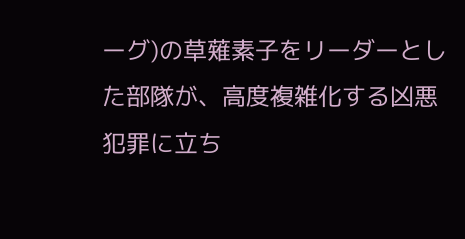ーグ)の草薙素子をリーダーとした部隊が、高度複雑化する凶悪犯罪に立ち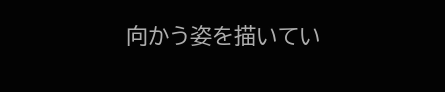向かう姿を描いてい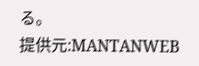る。
提供元:MANTANWEB